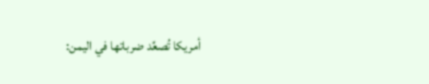أمريكا تُصعِّد ضرباتها في اليمن: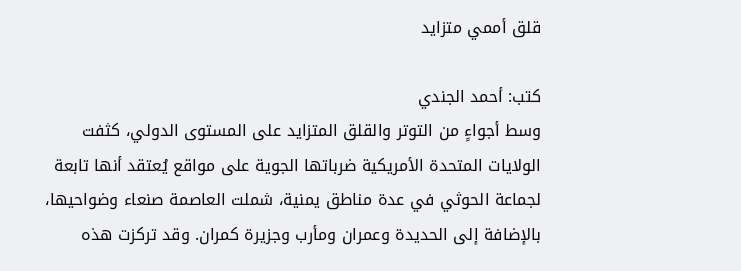قلق أممي متزايد

كتب: أحمد الجندي
وسط أجواءٍ من التوتر والقلق المتزايد على المستوى الدولي، كثفت الولايات المتحدة الأمريكية ضرباتها الجوية على مواقع يُعتقد أنها تابعة لجماعة الحوثي في عدة مناطق يمنية، شملت العاصمة صنعاء وضواحيها، بالإضافة إلى الحديدة وعمران ومأرب وجزيرة كمران. وقد تركزت هذه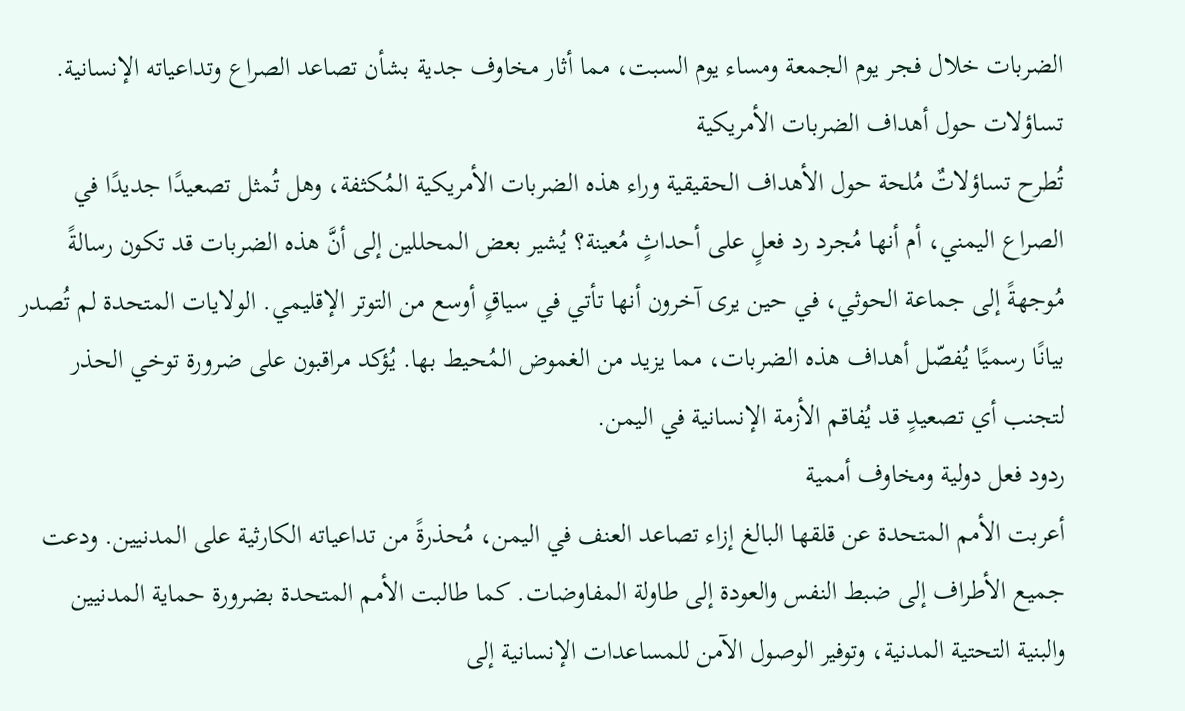الضربات خلال فجر يوم الجمعة ومساء يوم السبت، مما أثار مخاوف جدية بشأن تصاعد الصراع وتداعياته الإنسانية.
تساؤلات حول أهداف الضربات الأمريكية
تُطرح تساؤلاتٌ مُلحة حول الأهداف الحقيقية وراء هذه الضربات الأمريكية المُكثفة، وهل تُمثل تصعيدًا جديدًا في الصراع اليمني، أم أنها مُجرد رد فعلٍ على أحداثٍ مُعينة؟ يُشير بعض المحللين إلى أنَّ هذه الضربات قد تكون رسالةً مُوجهةً إلى جماعة الحوثي، في حين يرى آخرون أنها تأتي في سياقٍ أوسع من التوتر الإقليمي. الولايات المتحدة لم تُصدر بيانًا رسميًا يُفصّل أهداف هذه الضربات، مما يزيد من الغموض المُحيط بها. يُؤكد مراقبون على ضرورة توخي الحذر لتجنب أي تصعيدٍ قد يُفاقم الأزمة الإنسانية في اليمن.
ردود فعل دولية ومخاوف أممية
أعربت الأمم المتحدة عن قلقها البالغ إزاء تصاعد العنف في اليمن، مُحذرةً من تداعياته الكارثية على المدنيين. ودعت جميع الأطراف إلى ضبط النفس والعودة إلى طاولة المفاوضات. كما طالبت الأمم المتحدة بضرورة حماية المدنيين والبنية التحتية المدنية، وتوفير الوصول الآمن للمساعدات الإنسانية إلى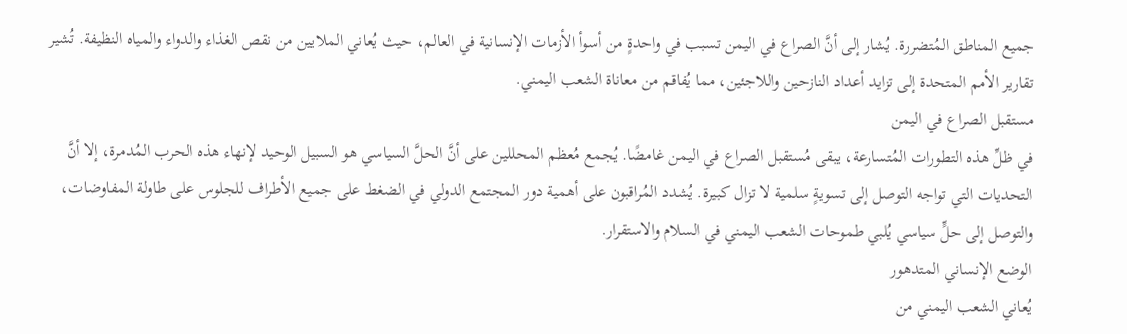جميع المناطق المُتضررة. يُشار إلى أنَّ الصراع في اليمن تسبب في واحدةٍ من أسوأ الأزمات الإنسانية في العالم، حيث يُعاني الملايين من نقص الغذاء والدواء والمياه النظيفة. تُشير تقارير الأمم المتحدة إلى تزايد أعداد النازحين واللاجئين، مما يُفاقم من معاناة الشعب اليمني.
مستقبل الصراع في اليمن
في ظلِّ هذه التطورات المُتسارعة، يبقى مُستقبل الصراع في اليمن غامضًا. يُجمع مُعظم المحللين على أنَّ الحلَّ السياسي هو السبيل الوحيد لإنهاء هذه الحرب المُدمرة، إلا أنَّ التحديات التي تواجه التوصل إلى تسويةٍ سلمية لا تزال كبيرة. يُشدد المُراقبون على أهمية دور المجتمع الدولي في الضغط على جميع الأطراف للجلوس على طاولة المفاوضات، والتوصل إلى حلٍّ سياسي يُلبي طموحات الشعب اليمني في السلام والاستقرار.
الوضع الإنساني المتدهور
يُعاني الشعب اليمني من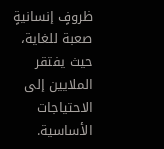ظروفٍ إنسانيةٍ صعبة للغاية، حيث يفتقر الملايين إلى الاحتياجات الأساسية.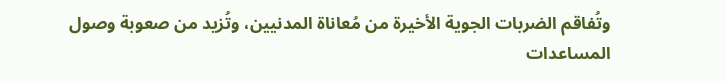وتُفاقم الضربات الجوية الأخيرة من مُعاناة المدنيين، وتُزيد من صعوبة وصول المساعدات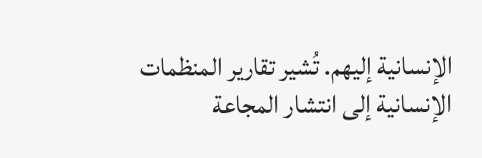الإنسانية إليهم. تُشير تقارير المنظمات الإنسانية إلى انتشار المجاعة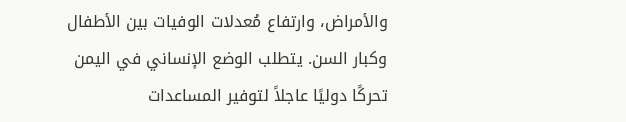والأمراض، وارتفاع مُعدلات الوفيات بين الأطفال وكبار السن. يتطلب الوضع الإنساني في اليمن تحركًا دوليًا عاجلاً لتوفير المساعدات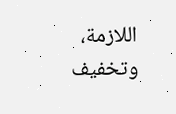اللازمة، وتخفيف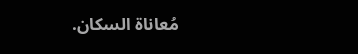مُعاناة السكان.